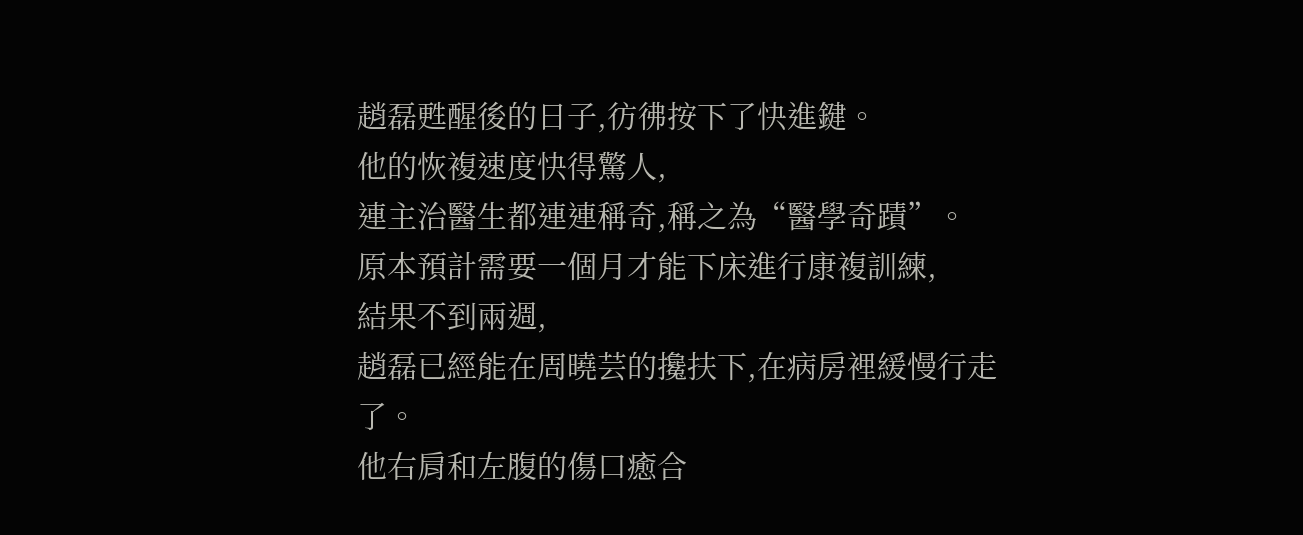趙磊甦醒後的日子,彷彿按下了快進鍵。
他的恢複速度快得驚人,
連主治醫生都連連稱奇,稱之為“醫學奇蹟”。
原本預計需要一個月才能下床進行康複訓練,
結果不到兩週,
趙磊已經能在周曉芸的攙扶下,在病房裡緩慢行走了。
他右肩和左腹的傷口癒合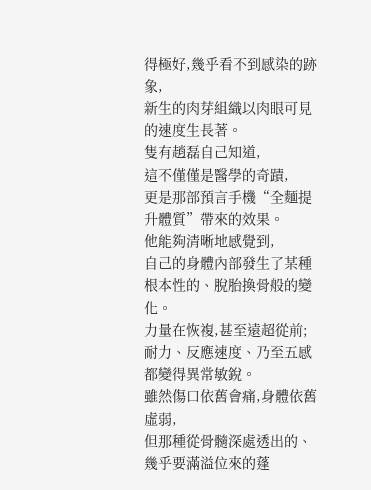得極好,幾乎看不到感染的跡象,
新生的肉芽組織以肉眼可見的速度生長著。
隻有趙磊自己知道,
這不僅僅是醫學的奇蹟,
更是那部預言手機“全麵提升體質”帶來的效果。
他能夠清晰地感覺到,
自己的身體內部發生了某種根本性的、脫胎換骨般的變化。
力量在恢複,甚至遠超從前;
耐力、反應速度、乃至五感都變得異常敏銳。
雖然傷口依舊會痛,身體依舊虛弱,
但那種從骨髓深處透出的、幾乎要滿溢位來的蓬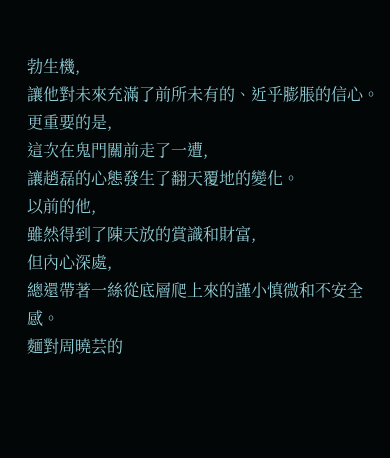勃生機,
讓他對未來充滿了前所未有的、近乎膨脹的信心。
更重要的是,
這次在鬼門關前走了一遭,
讓趙磊的心態發生了翻天覆地的變化。
以前的他,
雖然得到了陳天放的賞識和財富,
但內心深處,
總還帶著一絲從底層爬上來的謹小慎微和不安全感。
麵對周曉芸的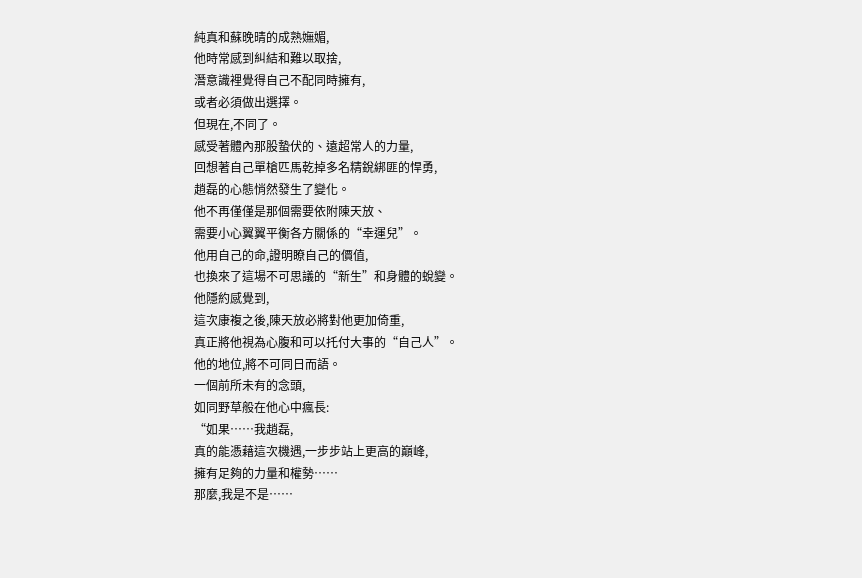純真和蘇晚晴的成熟嫵媚,
他時常感到糾結和難以取捨,
潛意識裡覺得自己不配同時擁有,
或者必須做出選擇。
但現在,不同了。
感受著體內那股蟄伏的、遠超常人的力量,
回想著自己單槍匹馬乾掉多名精銳綁匪的悍勇,
趙磊的心態悄然發生了變化。
他不再僅僅是那個需要依附陳天放、
需要小心翼翼平衡各方關係的“幸運兒”。
他用自己的命,證明瞭自己的價值,
也換來了這場不可思議的“新生”和身體的蛻變。
他隱約感覺到,
這次康複之後,陳天放必將對他更加倚重,
真正將他視為心腹和可以托付大事的“自己人”。
他的地位,將不可同日而語。
一個前所未有的念頭,
如同野草般在他心中瘋長:
“如果……我趙磊,
真的能憑藉這次機遇,一步步站上更高的巔峰,
擁有足夠的力量和權勢……
那麼,我是不是……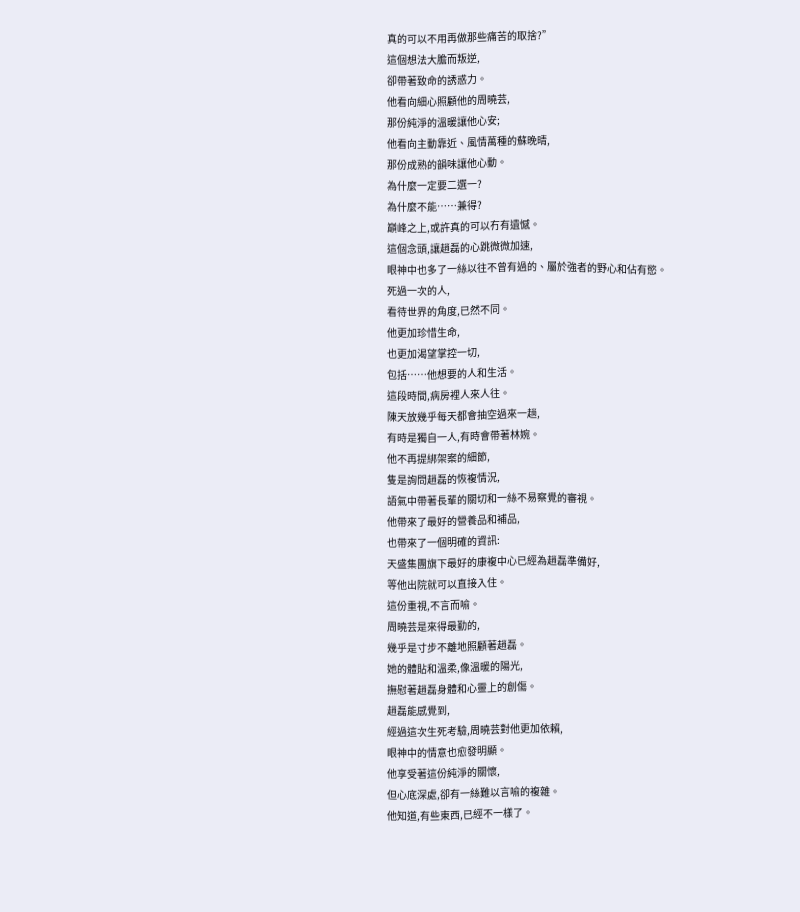真的可以不用再做那些痛苦的取捨?”
這個想法大膽而叛逆,
卻帶著致命的誘惑力。
他看向細心照顧他的周曉芸,
那份純淨的溫暖讓他心安;
他看向主動靠近、風情萬種的蘇晚晴,
那份成熟的韻味讓他心動。
為什麼一定要二選一?
為什麼不能……兼得?
巔峰之上,或許真的可以冇有遺憾。
這個念頭,讓趙磊的心跳微微加速,
眼神中也多了一絲以往不曾有過的、屬於強者的野心和佔有慾。
死過一次的人,
看待世界的角度,已然不同。
他更加珍惜生命,
也更加渴望掌控一切,
包括……他想要的人和生活。
這段時間,病房裡人來人往。
陳天放幾乎每天都會抽空過來一趟,
有時是獨自一人,有時會帶著林婉。
他不再提綁架案的細節,
隻是詢問趙磊的恢複情況,
語氣中帶著長輩的關切和一絲不易察覺的審視。
他帶來了最好的營養品和補品,
也帶來了一個明確的資訊:
天盛集團旗下最好的康複中心已經為趙磊準備好,
等他出院就可以直接入住。
這份重視,不言而喻。
周曉芸是來得最勤的,
幾乎是寸步不離地照顧著趙磊。
她的體貼和溫柔,像溫暖的陽光,
撫慰著趙磊身體和心靈上的創傷。
趙磊能感覺到,
經過這次生死考驗,周曉芸對他更加依賴,
眼神中的情意也愈發明顯。
他享受著這份純淨的關懷,
但心底深處,卻有一絲難以言喻的複雜。
他知道,有些東西,已經不一樣了。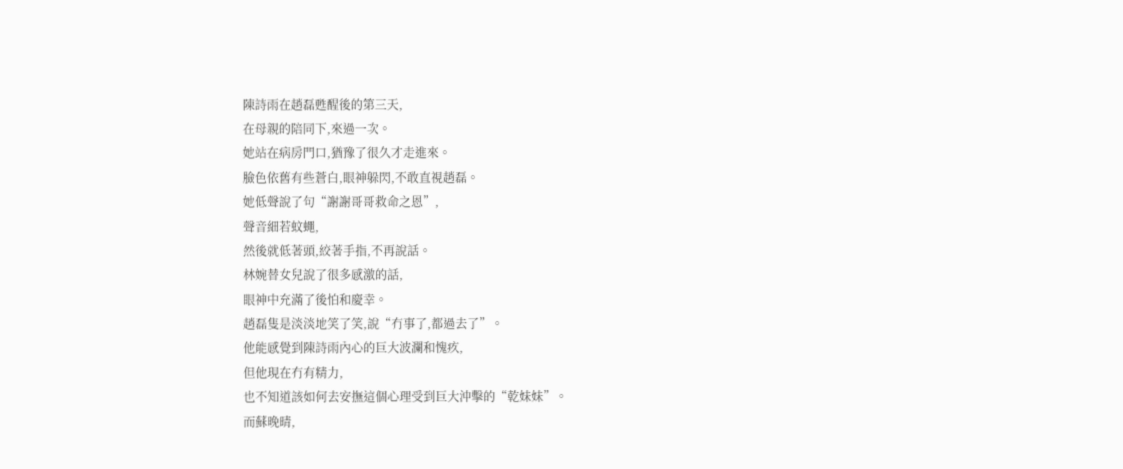陳詩雨在趙磊甦醒後的第三天,
在母親的陪同下,來過一次。
她站在病房門口,猶豫了很久才走進來。
臉色依舊有些蒼白,眼神躲閃,不敢直視趙磊。
她低聲說了句“謝謝哥哥救命之恩”,
聲音細若蚊蠅,
然後就低著頭,絞著手指,不再說話。
林婉替女兒說了很多感激的話,
眼神中充滿了後怕和慶幸。
趙磊隻是淡淡地笑了笑,說“冇事了,都過去了”。
他能感覺到陳詩雨內心的巨大波瀾和愧疚,
但他現在冇有精力,
也不知道該如何去安撫這個心理受到巨大沖擊的“乾妹妹”。
而蘇晚晴,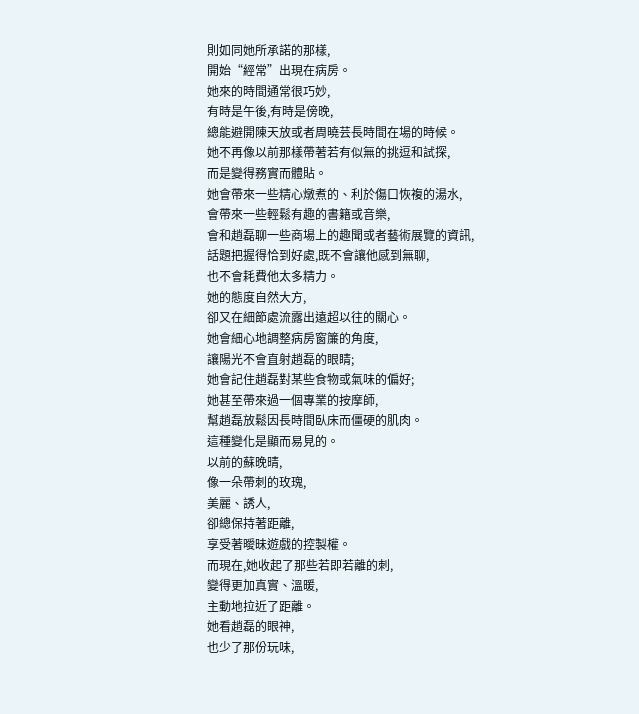則如同她所承諾的那樣,
開始“經常”出現在病房。
她來的時間通常很巧妙,
有時是午後,有時是傍晚,
總能避開陳天放或者周曉芸長時間在場的時候。
她不再像以前那樣帶著若有似無的挑逗和試探,
而是變得務實而體貼。
她會帶來一些精心燉煮的、利於傷口恢複的湯水,
會帶來一些輕鬆有趣的書籍或音樂,
會和趙磊聊一些商場上的趣聞或者藝術展覽的資訊,
話題把握得恰到好處,既不會讓他感到無聊,
也不會耗費他太多精力。
她的態度自然大方,
卻又在細節處流露出遠超以往的關心。
她會細心地調整病房窗簾的角度,
讓陽光不會直射趙磊的眼睛;
她會記住趙磊對某些食物或氣味的偏好;
她甚至帶來過一個專業的按摩師,
幫趙磊放鬆因長時間臥床而僵硬的肌肉。
這種變化是顯而易見的。
以前的蘇晚晴,
像一朵帶刺的玫瑰,
美麗、誘人,
卻總保持著距離,
享受著曖昧遊戲的控製權。
而現在,她收起了那些若即若離的刺,
變得更加真實、溫暖,
主動地拉近了距離。
她看趙磊的眼神,
也少了那份玩味,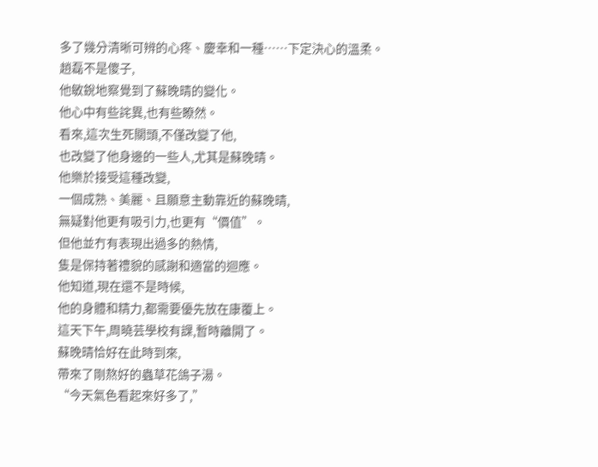多了幾分清晰可辨的心疼、慶幸和一種……下定決心的溫柔。
趙磊不是傻子,
他敏銳地察覺到了蘇晚晴的變化。
他心中有些詫異,也有些瞭然。
看來,這次生死關頭,不僅改變了他,
也改變了他身邊的一些人,尤其是蘇晚晴。
他樂於接受這種改變,
一個成熟、美麗、且願意主動靠近的蘇晚晴,
無疑對他更有吸引力,也更有“價值”。
但他並冇有表現出過多的熱情,
隻是保持著禮貌的感謝和適當的迴應。
他知道,現在還不是時候,
他的身體和精力,都需要優先放在康覆上。
這天下午,周曉芸學校有課,暫時離開了。
蘇晚晴恰好在此時到來,
帶來了剛熬好的蟲草花鴿子湯。
“今天氣色看起來好多了,”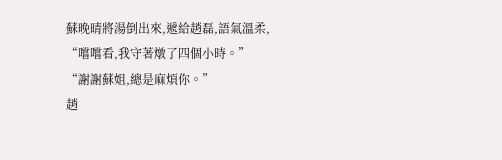蘇晚晴將湯倒出來,遞給趙磊,語氣溫柔,
“嚐嚐看,我守著燉了四個小時。”
“謝謝蘇姐,總是麻煩你。”
趙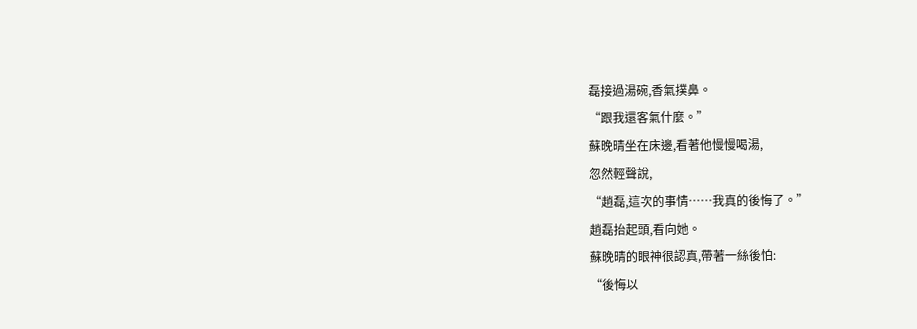磊接過湯碗,香氣撲鼻。
“跟我還客氣什麼。”
蘇晚晴坐在床邊,看著他慢慢喝湯,
忽然輕聲說,
“趙磊,這次的事情……我真的後悔了。”
趙磊抬起頭,看向她。
蘇晚晴的眼神很認真,帶著一絲後怕:
“後悔以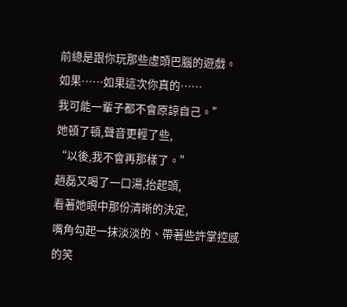前總是跟你玩那些虛頭巴腦的遊戲。
如果……如果這次你真的……
我可能一輩子都不會原諒自己。”
她頓了頓,聲音更輕了些,
“以後,我不會再那樣了。”
趙磊又喝了一口湯,抬起頭,
看著她眼中那份清晰的決定,
嘴角勾起一抹淡淡的、帶著些許掌控感的笑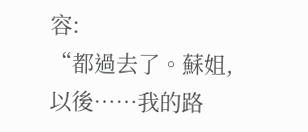容:
“都過去了。蘇姐,
以後……我的路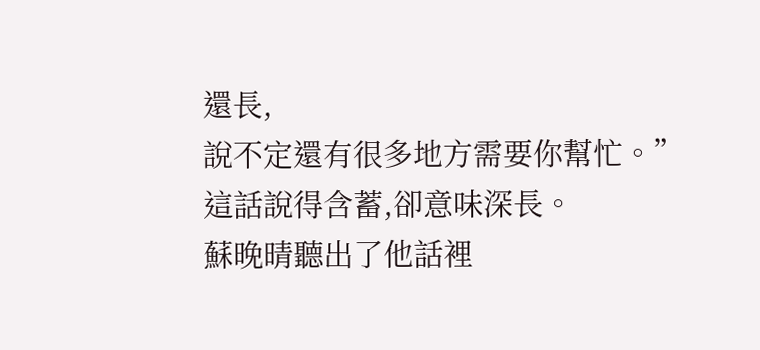還長,
說不定還有很多地方需要你幫忙。”
這話說得含蓄,卻意味深長。
蘇晚晴聽出了他話裡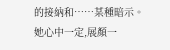的接納和……某種暗示。
她心中一定,展顏一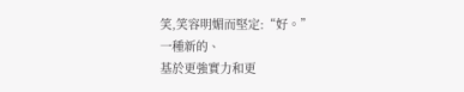笑,笑容明媚而堅定:“好。”
一種新的、
基於更強實力和更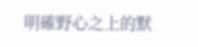明確野心之上的默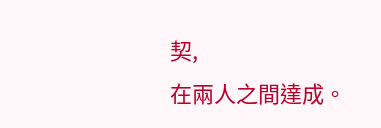契,
在兩人之間達成。